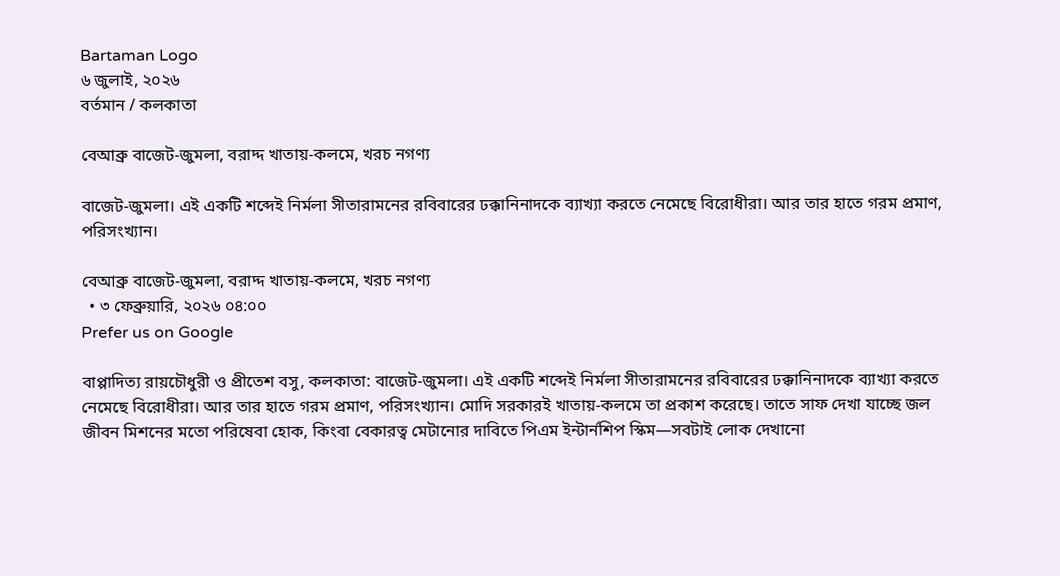Bartaman Logo
৬ জুলাই, ২০২৬
বর্তমান / কলকাতা

বেআব্রু বাজেট-জুমলা, বরাদ্দ খাতায়-কলমে, খরচ নগণ্য

বাজেট-জুমলা। এই একটি শব্দেই নির্মলা সীতারামনের রবিবারের ঢক্কানিনাদকে ব্যাখ্যা করতে নেমেছে বিরোধীরা। আর তার হাতে গরম প্রমাণ, পরিসংখ্যান।

বেআব্রু বাজেট-জুমলা, বরাদ্দ খাতায়-কলমে, খরচ নগণ্য
  • ৩ ফেব্রুয়ারি, ২০২৬ ০৪:০০
Prefer us on Google

বাপ্পাদিত্য রায়চৌধুরী ও প্রীতেশ বসু, কলকাতা: বাজেট-জুমলা। এই একটি শব্দেই নির্মলা সীতারামনের রবিবারের ঢক্কানিনাদকে ব্যাখ্যা করতে নেমেছে বিরোধীরা। আর তার হাতে গরম প্রমাণ, পরিসংখ্যান। মোদি সরকারই খাতায়-কলমে তা প্রকাশ করেছে। তাতে সাফ দেখা যাচ্ছে জল জীবন মিশনের মতো পরিষেবা হোক, কিংবা বেকারত্ব মেটানোর দাবিতে পিএম ইন্টার্নশিপ স্কিম—সবটাই লোক দেখানো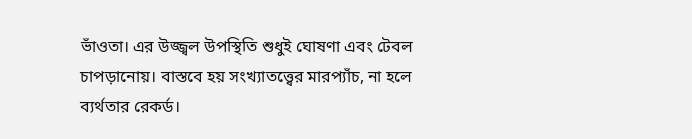ভাঁওতা। এর উজ্জ্বল উপস্থিতি শুধুই ঘোষণা এবং টেবল চাপড়ানোয়। বাস্তবে হয় সংখ্যাতত্ত্বের মারপ্যাঁচ, না হলে ব্যর্থতার রেকর্ড।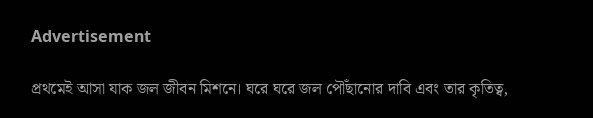Advertisement

প্রথমেই আসা যাক জল জীবন মিশনে। ঘরে ঘরে জল পৌঁছানোর দাবি এবং তার কৃতিত্ব,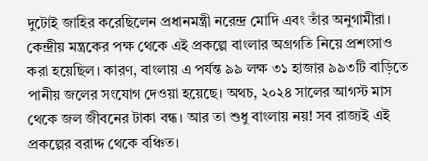দুটোই জাহির করেছিলেন প্রধানমন্ত্রী নরেন্দ্র মোদি এবং তাঁর অনুগামীরা। কেন্দ্রীয় মন্ত্রকের পক্ষ থেকে এই প্রকল্পে বাংলার অগ্রগতি নিয়ে প্রশংসাও করা হয়েছিল। কারণ, বাংলায় এ পর্যন্ত ৯৯ লক্ষ ৩১ হাজার ৯৯৩টি বাড়িতে পানীয় জলের সংযোগ দেওয়া হয়েছে। অথচ, ২০২৪ সালের আগস্ট মাস থেকে জল জীবনের টাকা বন্ধ। আর তা শুধু বাংলায় নয়! সব রাজ্যই এই প্রকল্পের বরাদ্দ থেকে বঞ্চিত।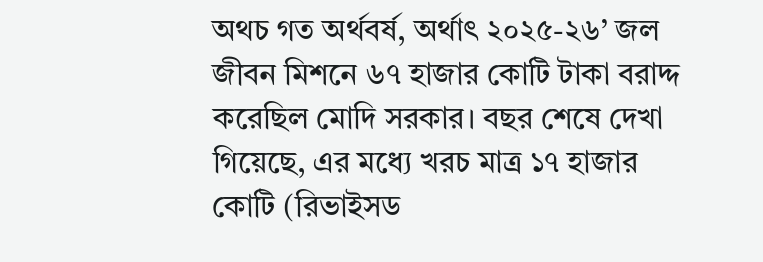অথচ গত অর্থবর্ষ, অর্থাৎ ২০২৫-২৬’ জল জীবন মিশনে ৬৭ হাজার কোটি টাকা বরাদ্দ করেছিল মোদি সরকার। বছর শেষে দেখা গিয়েছে, এর মধ্যে খরচ মাত্র ১৭ হাজার কোটি (রিভাইসড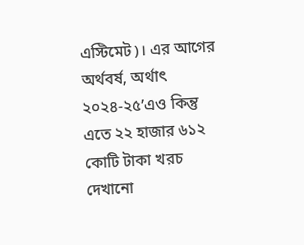এস্টিমেট)। এর আগের অর্থবর্ষ, অর্থাৎ ২০২৪-২৫’এও কিন্তু এতে ২২ হাজার ৬১২ কোটি টাকা খরচ দেখানো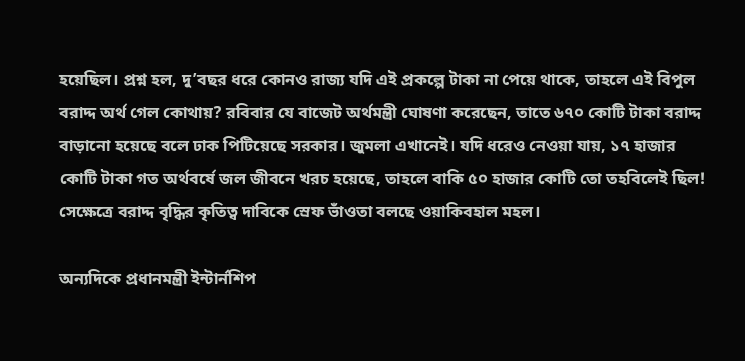হয়েছিল। প্রশ্ন হল, দু’বছর ধরে কোনও রাজ্য যদি এই প্রকল্পে টাকা না পেয়ে থাকে, তাহলে এই বিপুল বরাদ্দ অর্থ গেল কোথায়? রবিবার যে বাজেট অর্থমন্ত্রী ঘোষণা করেছেন, তাতে ৬৭০ কোটি টাকা বরাদ্দ বাড়ানো হয়েছে বলে ঢাক পিটিয়েছে সরকার। জুমলা এখানেই। যদি ধরেও নেওয়া যায়, ১৭ হাজার কোটি টাকা গত অর্থবর্ষে জল জীবনে খরচ হয়েছে, তাহলে বাকি ৫০ হাজার কোটি তো তহবিলেই ছিল! সেক্ষেত্রে বরাদ্দ বৃদ্ধির কৃতিত্ব দাবিকে স্রেফ ভাঁওতা বলছে ওয়াকিবহাল মহল।

অন্যদিকে প্রধানমন্ত্রী ইন্টার্নশিপ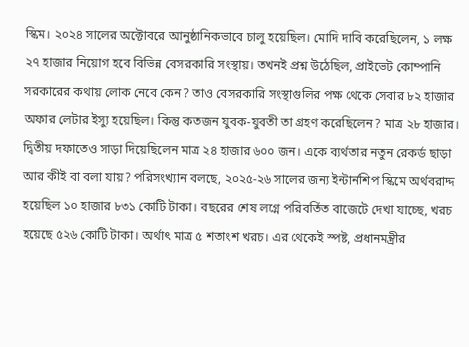স্কিম। ২০২৪ সালের অক্টোবরে আনুষ্ঠানিকভাবে চালু হয়েছিল। মোদি দাবি করেছিলেন, ১ লক্ষ ২৭ হাজার নিয়োগ হবে বিভিন্ন বেসরকারি সংস্থায়। তখনই প্রশ্ন উঠেছিল, প্রাইভেট কোম্পানি সরকারের কথায় লোক নেবে কেন? তাও বেসরকারি সংস্থাগুলির পক্ষ থেকে সেবার ৮২ হাজার অফার লেটার ইস্যু হয়েছিল। কিন্তু কতজন যুবক-যুবতী তা গ্রহণ করেছিলেন? মাত্র ২৮ হাজার। দ্বিতীয় দফাতেও সাড়া দিয়েছিলেন মাত্র ২৪ হাজার ৬০০ জন। একে ব্যর্থতার নতুন রেকর্ড ছাড়া আর কীই বা বলা যায়? পরিসংখ্যান বলছে, ২০২৫-২৬ সালের জন্য ইন্টার্নশিপ স্কিমে অর্থবরাদ্দ হয়েছিল ১০ হাজার ৮৩১ কোটি টাকা। বছরের শেষ লগ্নে পরিবর্তিত বাজেটে দেখা যাচ্ছে, খরচ হয়েছে ৫২৬ কোটি টাকা। অর্থাৎ মাত্র ৫ শতাংশ খরচ। এর থেকেই স্পষ্ট, প্রধানমন্ত্রীর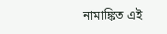নামাঙ্কিত এই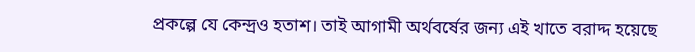প্রকল্পে যে কেন্দ্রও হতাশ। তাই আগামী অর্থবর্ষের জন্য এই খাতে বরাদ্দ হয়েছে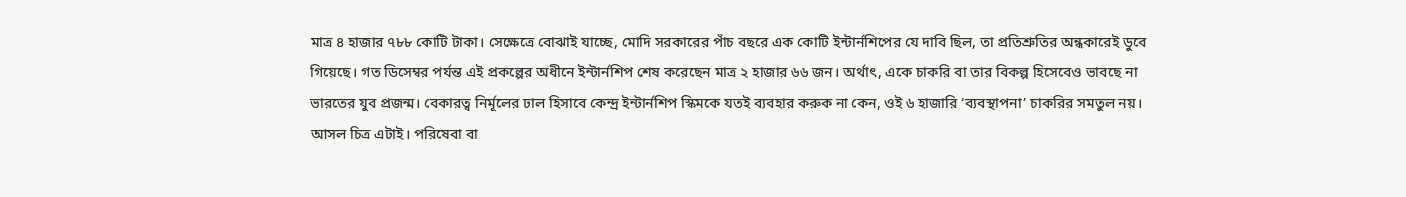মাত্র ৪ হাজার ৭৮৮ কোটি টাকা। সেক্ষেত্রে বোঝাই যাচ্ছে, মোদি সরকারের পাঁচ বছরে এক কোটি ইন্টার্নশিপের যে দাবি ছিল, তা প্রতিশ্রুতির অন্ধকারেই ডুবে গিয়েছে। গত ডিসেম্বর পর্যন্ত এই প্রকল্পের অধীনে ইন্টার্নশিপ শেষ করেছেন মাত্র ২ হাজার ৬৬ জন। অর্থাৎ, একে চাকরি বা তার বিকল্প হিসেবেও ভাবছে না ভারতের যুব প্রজন্ম। বেকারত্ব নির্মূলের ঢাল হিসাবে কেন্দ্র ইন্টার্নশিপ স্কিমকে যতই ব্যবহার করুক না কেন, ওই ৬ হাজারি ‘ব্যবস্থাপনা’ চাকরির সমতুল নয়। আসল চিত্র এটাই। পরিষেবা বা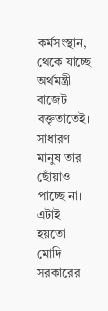কর্মসংস্থান, থেকে যাচ্ছে অর্থমন্ত্রী বাজেট বক্তৃতাতেই। সাধারণ মানুষ তার ছোঁয়াও পাচ্ছে না। এটাই হয়তো মোদি সরকারের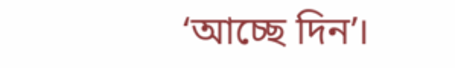‘আচ্ছে দিন’।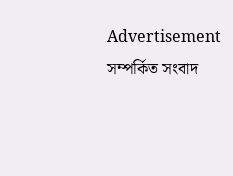Advertisement
সম্পর্কিত সংবাদ